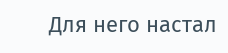Для него настал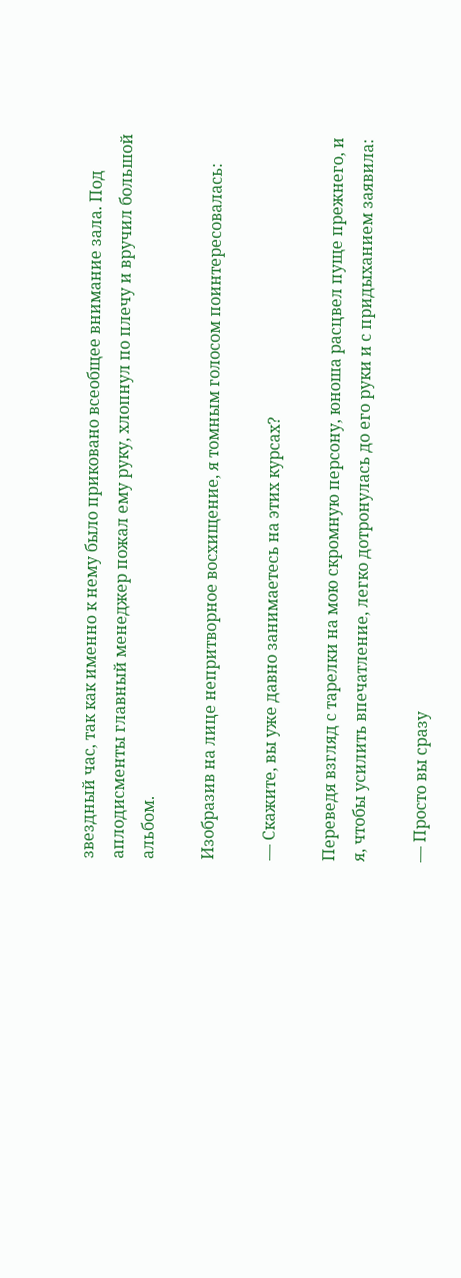звездный час, так как именно к нему было приковано всеобщее внимание зала. Под аплодисменты главный менеджер пожал ему руку, хлопнул по плечу и вручил большой альбом.

Изобразив на лице непритворное восхищение, я томным голосом поинтересовалась:

— Скажите, вы уже давно занимаетесь на этих курсах?

Переведя взгляд с тарелки на мою скромную персону, юноша расцвел пуще прежнего, и я, чтобы усилить впечатление, легко дотронулась до его руки и с придыханием заявила:

— Просто вы сразу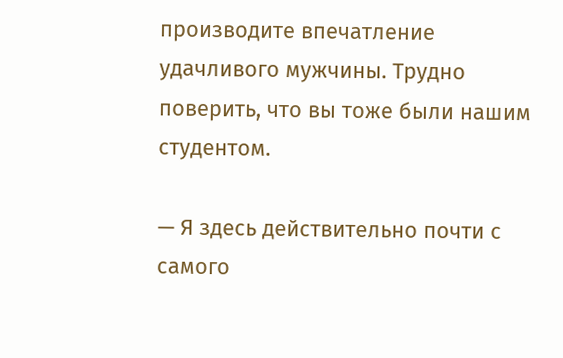производите впечатление удачливого мужчины. Трудно поверить, что вы тоже были нашим студентом.

— Я здесь действительно почти с самого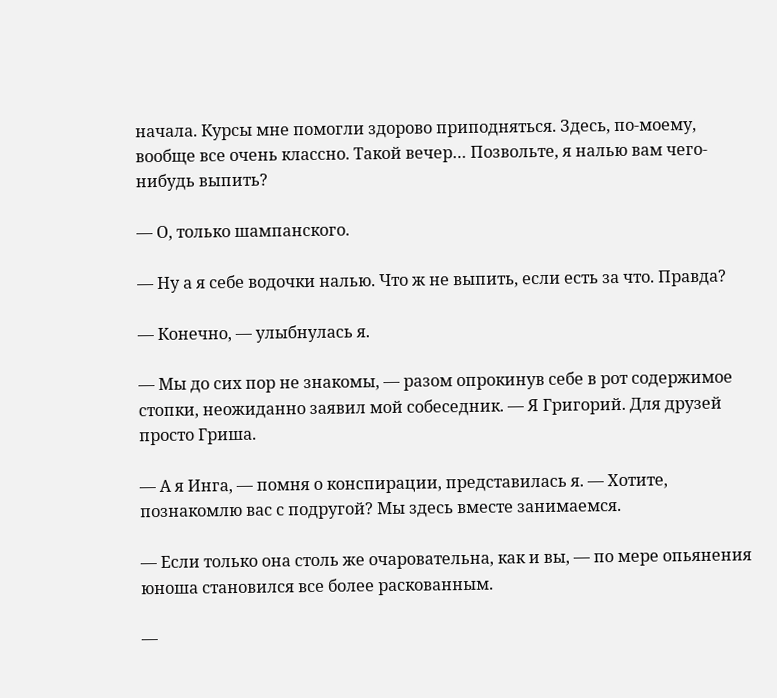начала. Курсы мне помогли здорово приподняться. Здесь, по-моему, вообще все очень классно. Такой вечер… Позвольте, я налью вам чего-нибудь выпить?

— О, только шампанского.

— Ну а я себе водочки налью. Что ж не выпить, если есть за что. Правда?

— Конечно, — улыбнулась я.

— Мы до сих пор не знакомы, — разом опрокинув себе в рот содержимое стопки, неожиданно заявил мой собеседник. — Я Григорий. Для друзей просто Гриша.

— А я Инга, — помня о конспирации, представилась я. — Хотите, познакомлю вас с подругой? Мы здесь вместе занимаемся.

— Если только она столь же очаровательна, как и вы, — по мере опьянения юноша становился все более раскованным.

—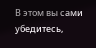В этом вы сами убедитесь,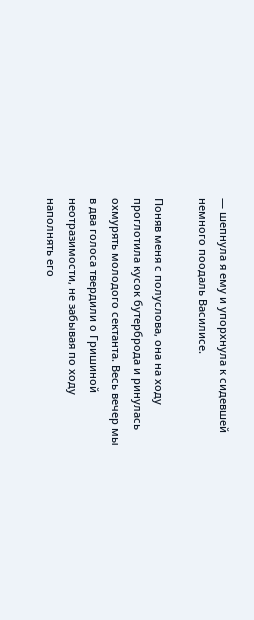— шепнула я ему и упорхнула к сидевшей немного поодаль Василисе.

Поняв меня с полуслова, она на ходу проглотила кусок бутерброда и ринулась охмурять молодого сектанта. Весь вечер мы в два голоса твердили о Гришиной неотразимости, не забывая по ходу наполнять его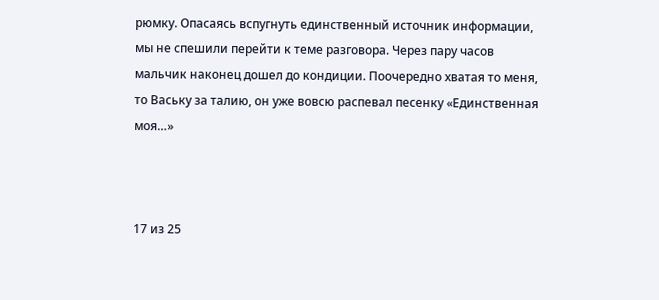рюмку. Опасаясь вспугнуть единственный источник информации, мы не спешили перейти к теме разговора. Через пару часов мальчик наконец дошел до кондиции. Поочередно хватая то меня, то Ваську за талию, он уже вовсю распевал песенку «Единственная моя…»



17 из 25